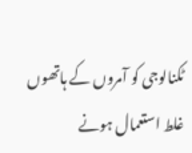ٹکنالوجی کو آمروں کے ہاتھوں غلط استعمال ہونے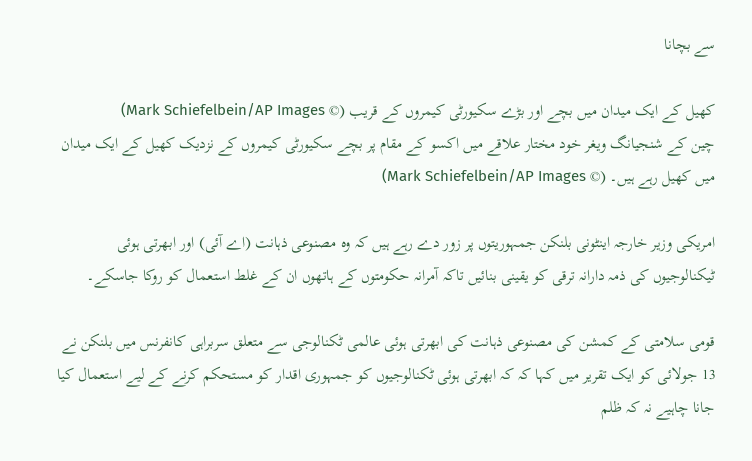سے بچانا

کھیل کے ایک میدان میں بچے اور بڑے سکیورٹی کیمروں کے قریب (© Mark Schiefelbein/AP Images)
چین کے شنجیانگ ویغر خود مختار علاقے میں اکسو کے مقام پر بچے سکیورٹی کیمروں کے نزدیک کھیل کے ایک میدان میں کھیل رہے ہیں۔ (© Mark Schiefelbein/AP Images)

امریکی وزیر خارجہ اینٹونی بلنکن جمہوریتوں پر زور دے رہے ہیں کہ وہ مصنوعی ذہانت (اے آئی) اور ابھرتی ہوئی ٹیکنالوجیوں کی ذمہ دارانہ ترقی کو یقینی بنائیں تاکہ آمرانہ حکومتوں کے ہاتھوں ان کے غلط استعمال کو روکا جاسکے۔

قومی سلامتی کے کمشن کی مصنوعی ذہانت کی ابھرتی ہوئی عالمی ٹکنالوجی سے متعلق سربراہی کانفرنس میں بلنکن نے 13 جولائی کو ایک تقریر میں کہا کہ کہ ابھرتی ہوئی ٹکنالوجیوں کو جمہوری اقدار کو مستحکم کرنے کے لیے استعمال کیا جانا چاہیے نہ کہ ظلم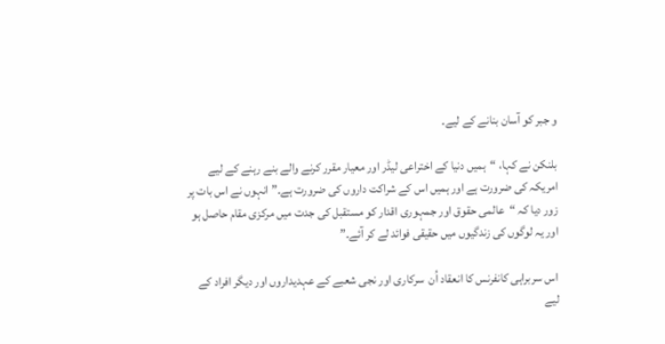و جبر کو آسان بنانے کے لیے۔

بلنکن نے کہا، “ہمیں دنیا کے اختراعی لیڈر اور معیار مقرر کرنے والے بنے رہنے کے لیے امریکہ کی ضرورت ہے اور ہمیں اس کے شراکت داروں کی ضرورت ہے۔” انہوں نے اس بات پر زور دیا کہ “عالمی حقوق اور جمہوری اقدار کو مستقبل کی جدت میں مرکزی مقام حاصل ہو اور یہ لوگوں کی زندگیوں میں حقیقی فوائد لے کر آئے۔”

اس سربراہی کانفرنس کا انعقاد اُن  سرکاری اور نجی شعبے کے عہدیداروں اور دیگر افراد کے لیے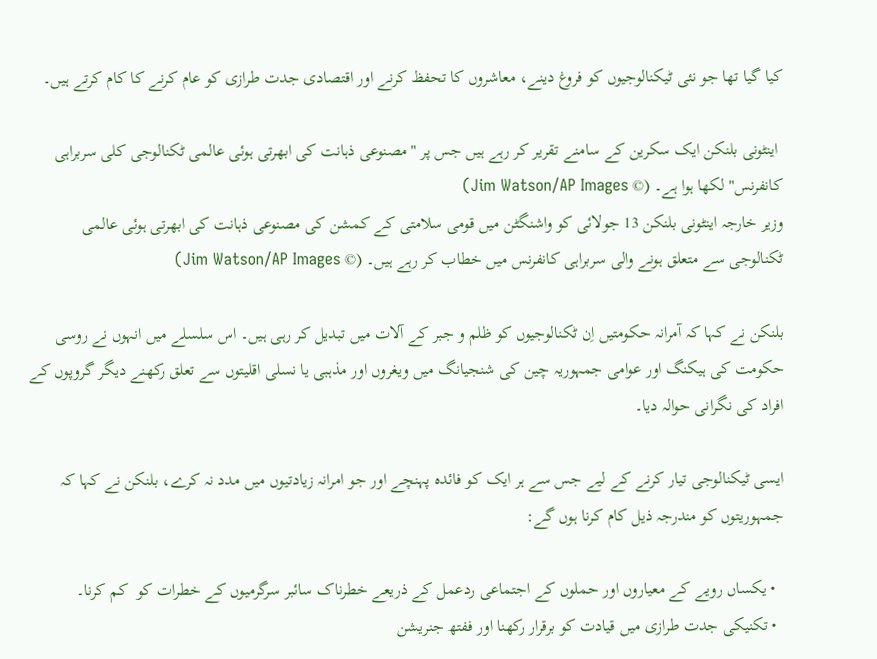کیا گیا تھا جو نئی ٹیکنالوجیوں کو فروغ دینے، معاشروں کا تحفظ کرنے اور اقتصادی جدت طرازی کو عام کرنے کا کام کرتے ہیں۔

 اینٹونی بلنکن ایک سکرین کے سامنے تقریر کر رہے ہیں جس پر "مصنوعی ذہانت کی ابھرتی ہوئی عالمی ٹکنالوجی کلی سربراہی کانفرنس" لکھا ہوا ہے۔ (© Jim Watson/AP Images)
وزیر خارجہ اینٹونی بلنکن 13 جولائی کو واشنگٹن میں قومی سلامتی کے کمشن کی مصنوعی ذہانت کی ابھرتی ہوئی عالمی ٹکنالوجی سے متعلق ہونے والی سربراہی کانفرنس میں خطاب کر رہے ہیں۔ (© Jim Watson/AP Images)

بلنکن نے کہا کہ آمرانہ حکومتیں اِن ٹکنالوجیوں کو ظلم و جبر کے آلات میں تبدیل کر رہی ہیں۔ اس سلسلے میں انہوں نے روسی حکومت کی ہیکنگ اور عوامی جمہوریہ چین کی شنجیانگ میں ویغروں اور مذہبی یا نسلی اقلیتوں سے تعلق رکھنے دیگر گروپوں کے افراد کی نگرانی حوالہ دیا۔

ایسی ٹیکنالوجی تیار کرنے کے لیے جس سے ہر ایک کو فائدہ پہنچے اور جو امرانہ زیادتیوں میں مدد نہ کرے، بلنکن نے کہا کہ جمہوریتوں کو مندرجہ ذیل کام کرنا ہوں گے:

  • یکساں رویے کے معیاروں اور حملوں کے اجتماعی ردعمل کے ذریعے خطرناک سائبر سرگرمیوں کے خطرات کو  کم کرنا۔
  • تکنیکی جدت طرازی میں قیادت کو برقرار رکھنا اور ففتھ جنریشن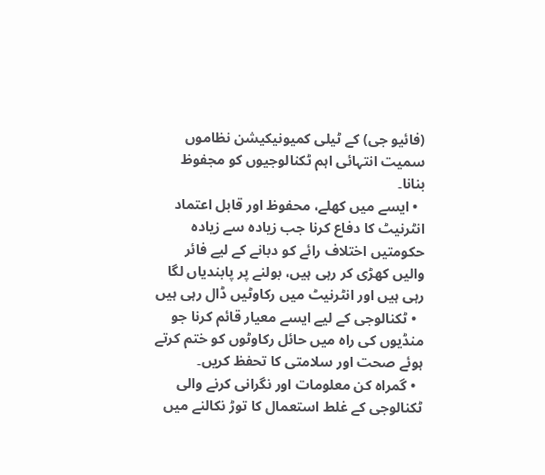(فائیو جی) کے ٹیلی کمیونیکیشن نظاموں سمیت انتہائی اہم ٹکنالوجیوں کو مجفوظ بنانا۔
  • ایسے میں کھلے، محفوظ اور قابل اعتماد انٹرنیٹ کا دفاع کرنا جب زیادہ سے زیادہ حکومتیں اختلاف رائے کو دبانے کے لیے فائر والیں کھڑی کر رہی ہیں، بولنے پر پابندیاں لگا رہی ہیں اور انٹرنیٹ میں رکاوٹیں ڈال رہی ہیں
  • ٹکنالوجی کے لیے ایسے معیار قائم کرنا جو منڈیوں کی راہ میں حائل رکاوٹوں کو ختم کرتے ہوئے صحت اور سلامتی کا تحفظ کریں۔
  • گمراہ کن معلومات اور نگرانی کرنے والی ٹکنالوجی کے غلط استعمال کا توڑ نکالنے میں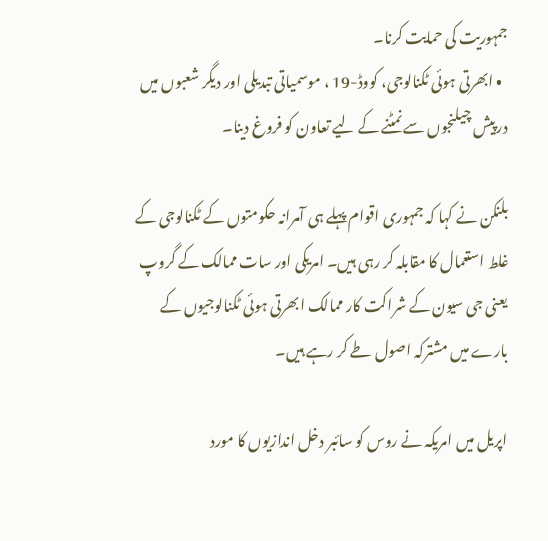جمہوریت کی حمایت کرنا۔
  • ابھرتی ہوئی ٹکنالوجی، کووڈ-19 ، موسمیاتی تبدیلی اور دیگر شعبوں میں درپیش چیلنجوں سے نمٹنے کے لیے تعاون کو فروغ دینا۔

بلنکن نے کہا کہ جمہوری اقوام پہلے ہی آمرانہ حکومتوں کے ٹکنالوجی کے غلط استعمال کا مقابلہ کر رہی ہیں۔ امریکی اور سات ممالک کے گروپ یعنی جی سیون کے شراکت کار ممالک ابھرتی ہوئی ٹکنالوجیوں کے بارے میں مشترکہ اصول طے کر رہے ہیں۔

اپریل میں امریکہ نے روس کو سائبر دخل اندازیوں کا مورد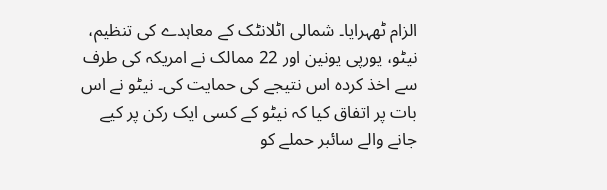الزام ٹھہرایا۔ شمالی اٹلانٹک کے معاہدے کی تنظیم، نیٹو، یورپی یونین اور 22 ممالک نے امریکہ کی طرف سے اخذ کردہ اس نتیجے کی حمایت کی۔ نیٹو نے اس بات پر اتفاق کیا کہ نیٹو کے کسی ایک رکن پر کیے جانے والے سائبر حملے کو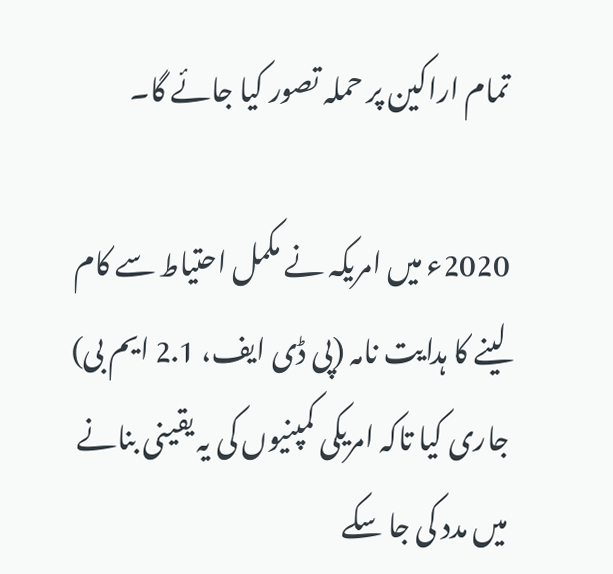تمام اراکین پر حملہ تصور کیا جائے گا۔

2020ء میں امریکہ نے مکمل احتیاط سے کام لینے کا ہدایت نامہ (پی ڈی ایف، 2.1 ایم بی) جاری کیا تاکہ امریکی کمپنیوں کی یہ یقینی بنانے میں مدد کی جا سکے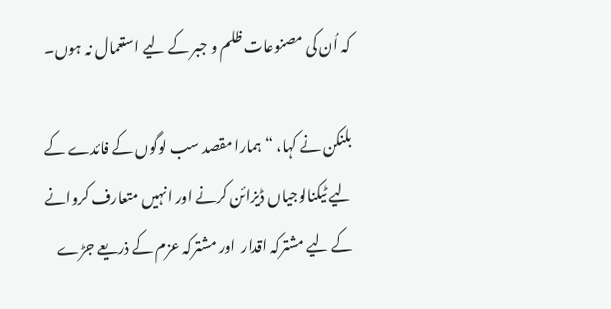کہ اُن کی مصنوعات ظلم و جبر کے لیے استعمال نہ ہوں۔

بلنکن نے کہا، “ہمارا مقصد سب لوگوں کے فائدے کے لیے ٹیکنالوجیاں ڈیزائن کرنے اور انہیں متعارف کروانے کے لیے مشترکہ اقدار  اور مشترکہ عزم کے ذریعے جڑے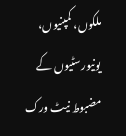ملکوں، کمپنیوں، یونیورسٹیوں کے مضبوط نیٹ ورک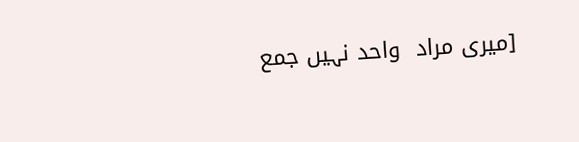[میری مراد  واحد نہیں جمع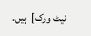نیٹ ورک]  ہیں۔